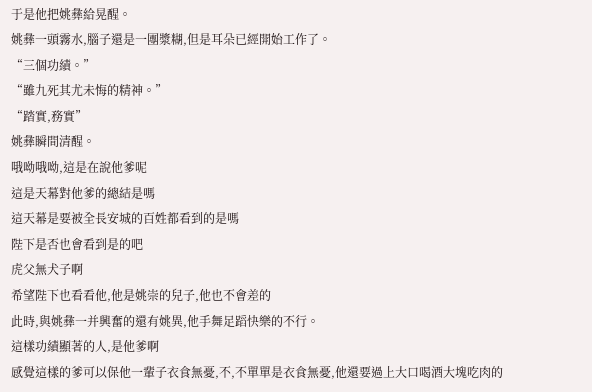于是他把姚彝給晃醒。
姚彝一頭霧水,腦子還是一團漿糊,但是耳朵已經開始工作了。
“三個功績。”
“雖九死其尤未悔的精神。”
“踏實,務實”
姚彝瞬間清醒。
哦呦哦呦,這是在說他爹呢
這是天幕對他爹的總結是嗎
這天幕是要被全長安城的百姓都看到的是嗎
陛下是否也會看到是的吧
虎父無犬子啊
希望陛下也看看他,他是姚崇的兒子,他也不會差的
此時,與姚彝一并興奮的還有姚異,他手舞足蹈快樂的不行。
這樣功績顯著的人,是他爹啊
感覺這樣的爹可以保他一輩子衣食無憂,不,不單單是衣食無憂,他還要過上大口喝酒大塊吃肉的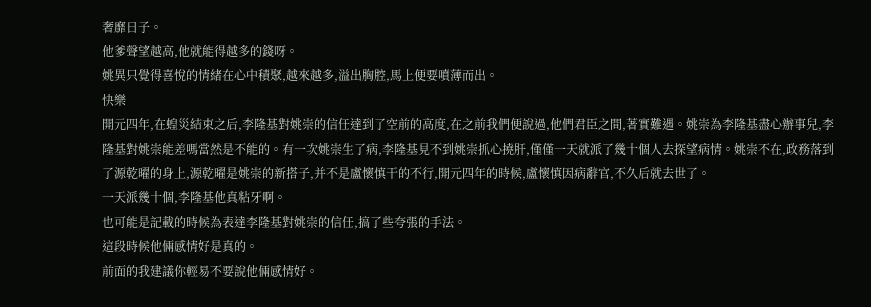奢靡日子。
他爹聲望越高,他就能得越多的錢呀。
姚異只覺得喜悅的情緒在心中積聚,越來越多,溢出胸腔,馬上便要噴薄而出。
快樂
開元四年,在蝗災結束之后,李隆基對姚崇的信任達到了空前的高度,在之前我們便說過,他們君臣之間,著實難遇。姚崇為李隆基盡心辦事兒,李隆基對姚崇能差嗎當然是不能的。有一次姚崇生了病,李隆基見不到姚崇抓心撓肝,僅僅一天就派了幾十個人去探望病情。姚崇不在,政務落到了源乾曜的身上,源乾曜是姚崇的新搭子,并不是盧懷慎干的不行,開元四年的時候,盧懷慎因病辭官,不久后就去世了。
一天派幾十個,李隆基他真粘牙啊。
也可能是記載的時候為表達李隆基對姚崇的信任,搞了些夸張的手法。
這段時候他倆感情好是真的。
前面的我建議你輕易不要說他倆感情好。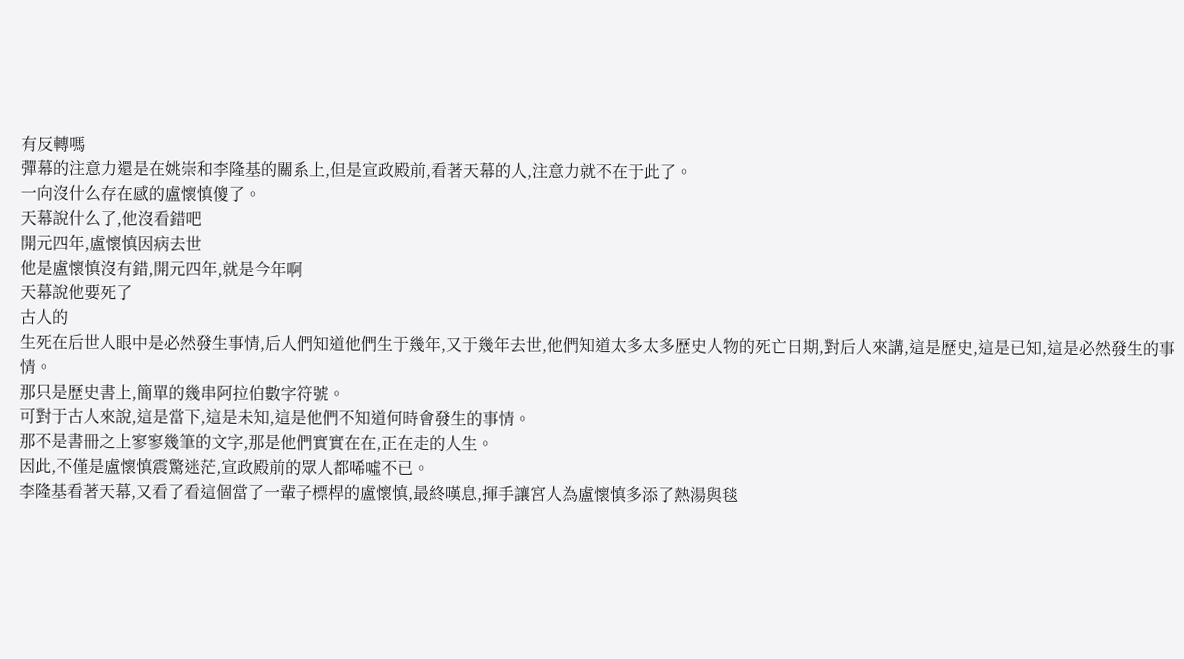有反轉嗎
彈幕的注意力還是在姚崇和李隆基的關系上,但是宣政殿前,看著天幕的人,注意力就不在于此了。
一向沒什么存在感的盧懷慎傻了。
天幕說什么了,他沒看錯吧
開元四年,盧懷慎因病去世
他是盧懷慎沒有錯,開元四年,就是今年啊
天幕說他要死了
古人的
生死在后世人眼中是必然發生事情,后人們知道他們生于幾年,又于幾年去世,他們知道太多太多歷史人物的死亡日期,對后人來講,這是歷史,這是已知,這是必然發生的事情。
那只是歷史書上,簡單的幾串阿拉伯數字符號。
可對于古人來說,這是當下,這是未知,這是他們不知道何時會發生的事情。
那不是書冊之上寥寥幾筆的文字,那是他們實實在在,正在走的人生。
因此,不僅是盧懷慎震驚迷茫,宣政殿前的眾人都唏噓不已。
李隆基看著天幕,又看了看這個當了一輩子標桿的盧懷慎,最終嘆息,揮手讓宮人為盧懷慎多添了熱湯與毯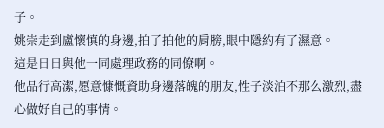子。
姚崇走到盧懷慎的身邊,拍了拍他的肩膀,眼中隱約有了濕意。
這是日日與他一同處理政務的同僚啊。
他品行高潔,愿意慷慨資助身邊落魄的朋友,性子淡泊不那么激烈,盡心做好自己的事情。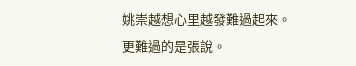姚崇越想心里越發難過起來。
更難過的是張說。